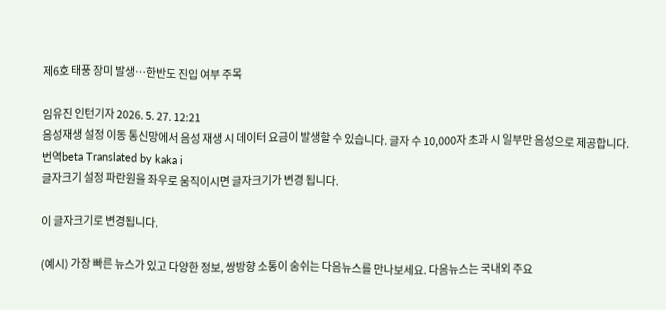제6호 태풍 장미 발생…한반도 진입 여부 주목

임유진 인턴기자 2026. 5. 27. 12:21
음성재생 설정 이동 통신망에서 음성 재생 시 데이터 요금이 발생할 수 있습니다. 글자 수 10,000자 초과 시 일부만 음성으로 제공합니다.
번역beta Translated by kaka i
글자크기 설정 파란원을 좌우로 움직이시면 글자크기가 변경 됩니다.

이 글자크기로 변경됩니다.

(예시) 가장 빠른 뉴스가 있고 다양한 정보, 쌍방향 소통이 숨쉬는 다음뉴스를 만나보세요. 다음뉴스는 국내외 주요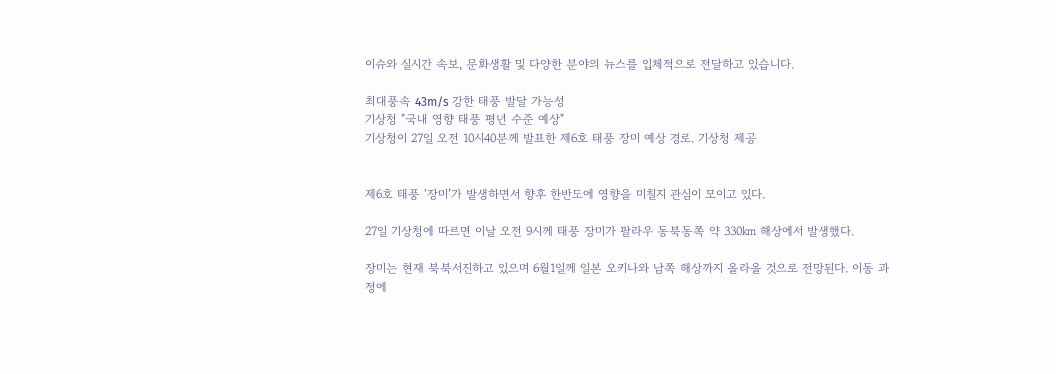이슈와 실시간 속보, 문화생활 및 다양한 분야의 뉴스를 입체적으로 전달하고 있습니다.

최대풍속 43m/s 강한 태풍 발달 가능성
기상청 "국내 영향 태풍 평년 수준 예상"
기상청이 27일 오전 10시40분께 발표한 제6호 태풍 장미 예상 경로. 기상청 제공


제6호 태풍 ‘장미’가 발생하면서 향후 한반도에 영향을 미칠지 관심이 모이고 있다.

27일 기상청에 따르면 이날 오전 9시께 태풍 장미가 팔라우 동북동쪽 약 330㎞ 해상에서 발생했다.

장미는 현재 북북서진하고 있으며 6월1일께 일본 오키나와 남쪽 해상까지 올라올 것으로 전망된다. 이동 과정에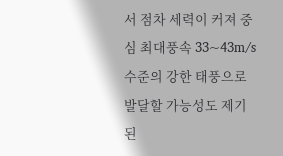서 점차 세력이 커져 중심 최대풍속 33~43m/s 수준의 강한 태풍으로 발달할 가능성도 제기된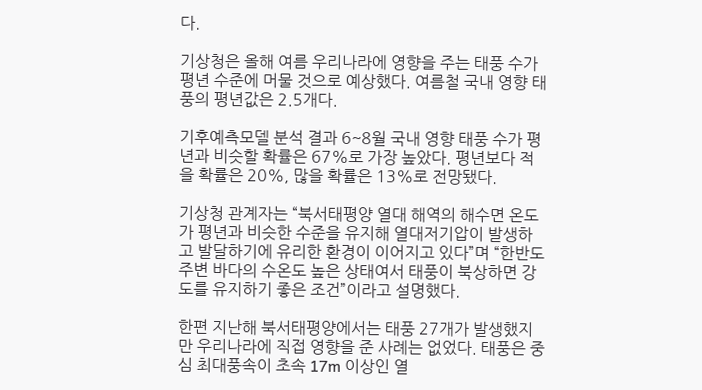다.

기상청은 올해 여름 우리나라에 영향을 주는 태풍 수가 평년 수준에 머물 것으로 예상했다. 여름철 국내 영향 태풍의 평년값은 2.5개다.

기후예측모델 분석 결과 6~8월 국내 영향 태풍 수가 평년과 비슷할 확률은 67%로 가장 높았다. 평년보다 적을 확률은 20%, 많을 확률은 13%로 전망됐다.

기상청 관계자는 “북서태평양 열대 해역의 해수면 온도가 평년과 비슷한 수준을 유지해 열대저기압이 발생하고 발달하기에 유리한 환경이 이어지고 있다”며 “한반도 주변 바다의 수온도 높은 상태여서 태풍이 북상하면 강도를 유지하기 좋은 조건”이라고 설명했다.

한편 지난해 북서태평양에서는 태풍 27개가 발생했지만 우리나라에 직접 영향을 준 사례는 없었다. 태풍은 중심 최대풍속이 초속 17m 이상인 열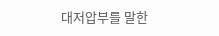대저압부를 말한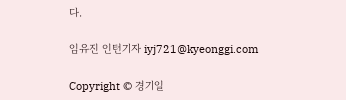다.

임유진 인턴기자 iyj721@kyeonggi.com

Copyright © 경기일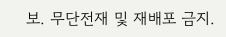보. 무단전재 및 재배포 금지.